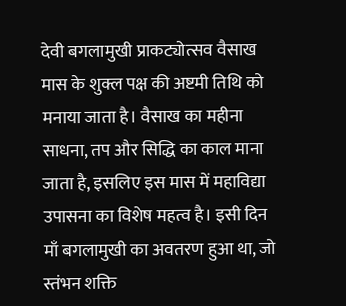देवी बगलामुखी प्राकट्योत्सव वैसाख मास के शुक्ल पक्ष की अष्टमी तिथि को मनाया जाता है। वैसाख का महीना साधना, तप और सिद्धि का काल माना जाता है, इसलिए इस मास में महाविद्या उपासना का विशेष महत्व है। इसी दिन माँ बगलामुखी का अवतरण हुआ था, जो स्तंभन शक्ति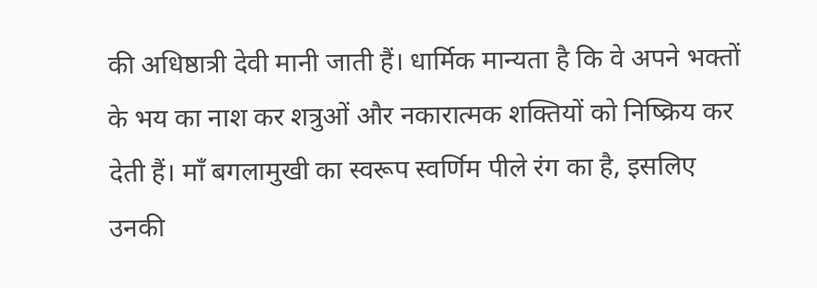की अधिष्ठात्री देवी मानी जाती हैं। धार्मिक मान्यता है कि वे अपने भक्तों के भय का नाश कर शत्रुओं और नकारात्मक शक्तियों को निष्क्रिय कर देती हैं। माँ बगलामुखी का स्वरूप स्वर्णिम पीले रंग का है, इसलिए उनकी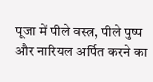पूजा में पीले वस्त्र, पीले पुष्प और नारियल अर्पित करने का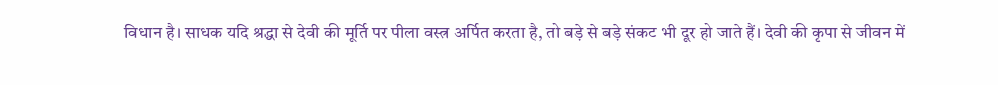विधान है। साधक यदि श्रद्धा से देवी की मूर्ति पर पीला वस्त्र अर्पित करता है, तो बड़े से बड़े संकट भी दूर हो जाते हैं। देवी की कृपा से जीवन में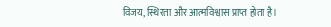विजय, स्थिरता और आत्मविश्वास प्राप्त होता है।